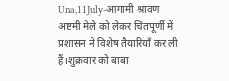Una,11July-आगामी श्रावण अष्टमी मेले को लेकर चिंतपूर्णी में प्रशासन ने विशेष तैयारियाँ कर ली हैं।शुक्रवार को बाबा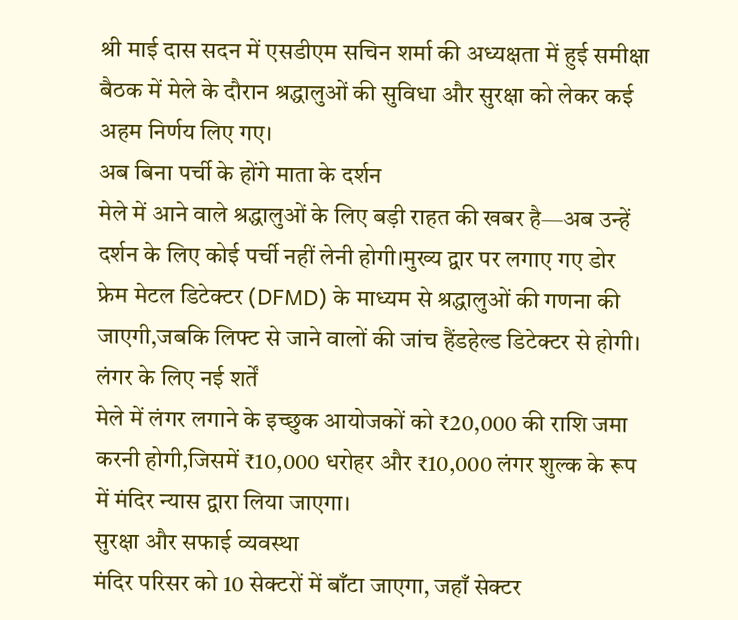श्री माई दास सदन में एसडीएम सचिन शर्मा की अध्यक्षता में हुई समीक्षा बैठक में मेले के दौरान श्रद्धालुओं की सुविधा और सुरक्षा को लेकर कई अहम निर्णय लिए गए।
अब बिना पर्ची के होंगे माता के दर्शन
मेले में आने वाले श्रद्धालुओं के लिए बड़ी राहत की खबर है—अब उन्हें दर्शन के लिए कोई पर्ची नहीं लेनी होगी।मुख्य द्वार पर लगाए गए डोर फ्रेम मेटल डिटेक्टर (DFMD) के माध्यम से श्रद्धालुओं की गणना की जाएगी,जबकि लिफ्ट से जाने वालों की जांच हैंडहेल्ड डिटेक्टर से होगी।
लंगर के लिए नई शर्तें
मेले में लंगर लगाने के इच्छुक आयोजकों को ₹20,000 की राशि जमा करनी होगी,जिसमें ₹10,000 धरोहर और ₹10,000 लंगर शुल्क के रूप में मंदिर न्यास द्वारा लिया जाएगा।
सुरक्षा और सफाई व्यवस्था
मंदिर परिसर को 10 सेक्टरों में बाँटा जाएगा, जहाँ सेक्टर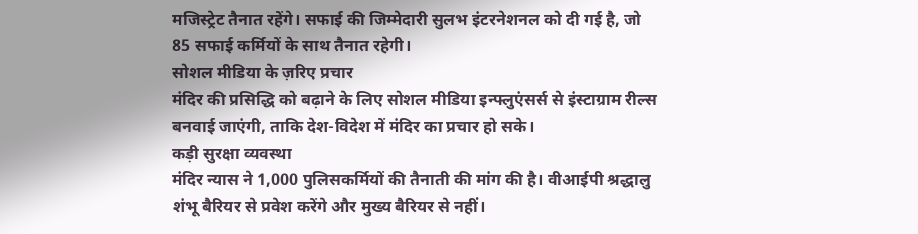मजिस्ट्रेट तैनात रहेंगे। सफाई की जिम्मेदारी सुलभ इंटरनेशनल को दी गई है, जो 85 सफाई कर्मियों के साथ तैनात रहेगी।
सोशल मीडिया के ज़रिए प्रचार
मंदिर की प्रसिद्धि को बढ़ाने के लिए सोशल मीडिया इन्फ्लुएंसर्स से इंस्टाग्राम रील्स बनवाई जाएंगी, ताकि देश-विदेश में मंदिर का प्रचार हो सके।
कड़ी सुरक्षा व्यवस्था
मंदिर न्यास ने 1,000 पुलिसकर्मियों की तैनाती की मांग की है। वीआईपी श्रद्धालु शंभू बैरियर से प्रवेश करेंगे और मुख्य बैरियर से नहीं।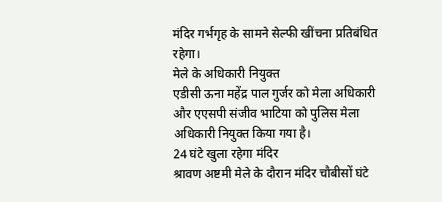मंदिर गर्भगृह के सामने सेल्फी खींचना प्रतिबंधित रहेगा।
मेले के अधिकारी नियुक्त
एडीसी ऊना महेंद्र पाल गुर्जर को मेला अधिकारी और एएसपी संजीव भाटिया को पुलिस मेला अधिकारी नियुक्त किया गया है।
24 घंटे खुला रहेगा मंदिर
श्रावण अष्टमी मेले के दौरान मंदिर चौबीसों घंटे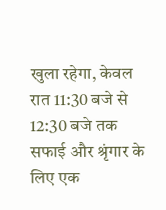खुला रहेगा, केवल रात 11:30 बजे से 12:30 बजे तक सफाई और श्रृंगार के लिए एक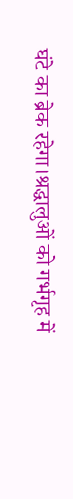घंटे का ब्रेक रहेगा।श्रद्धालुओं को गर्भगृह में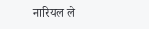नारियल ले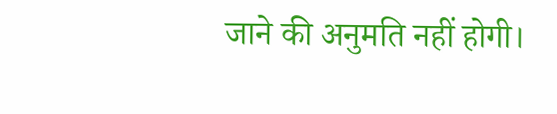जाने की अनुमति नहीं होगी।